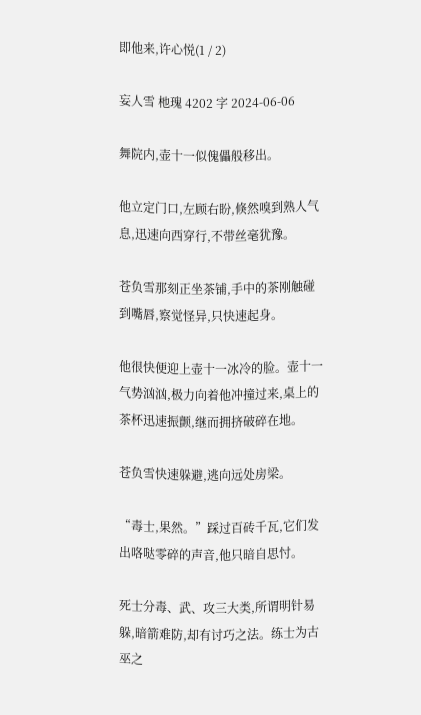即他来,许心悦(1 / 2)

妄人雪 杝瑰 4202 字 2024-06-06

舞院内,壶十一似傀儡般移出。

他立定门口,左顾右盼,倏然嗅到熟人气息,迅速向西穿行,不带丝毫犹豫。

苍负雪那刻正坐茶铺,手中的茶刚触碰到嘴唇,察觉怪异,只快速起身。

他很快便迎上壶十一冰冷的脸。壶十一气势汹汹,极力向着他冲撞过来,桌上的茶杯迅速振颤,继而拥挤破碎在地。

苍负雪快速躲避,逃向远处房梁。

“毒士,果然。”踩过百砖千瓦,它们发出咯哒零碎的声音,他只暗自思忖。

死士分毒、武、攻三大类,所谓明针易躲,暗箭难防,却有讨巧之法。练士为古巫之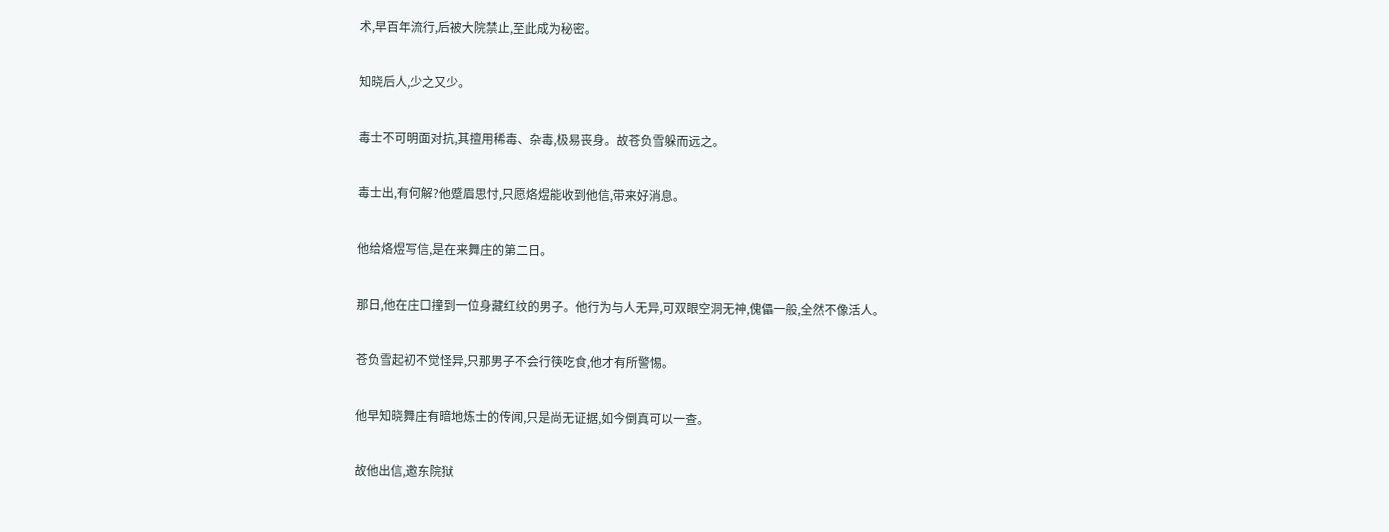术,早百年流行,后被大院禁止,至此成为秘密。

知晓后人,少之又少。

毒士不可明面对抗,其擅用稀毒、杂毒,极易丧身。故苍负雪躲而远之。

毒士出,有何解?他蹙眉思忖,只愿烙煜能收到他信,带来好消息。

他给烙煜写信,是在来舞庄的第二日。

那日,他在庄口撞到一位身藏红纹的男子。他行为与人无异,可双眼空洞无神,傀儡一般,全然不像活人。

苍负雪起初不觉怪异,只那男子不会行筷吃食,他才有所警惕。

他早知晓舞庄有暗地炼士的传闻,只是尚无证据,如今倒真可以一查。

故他出信,邀东院狱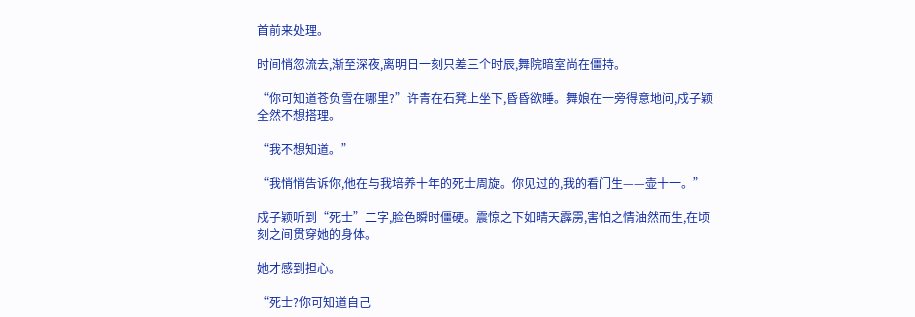首前来处理。

时间悄忽流去,渐至深夜,离明日一刻只差三个时辰,舞院暗室尚在僵持。

“你可知道苍负雪在哪里?”许青在石凳上坐下,昏昏欲睡。舞娘在一旁得意地问,戍子颖全然不想搭理。

“我不想知道。”

“我悄悄告诉你,他在与我培养十年的死士周旋。你见过的,我的看门生——壶十一。”

戍子颖听到“死士”二字,脸色瞬时僵硬。震惊之下如晴天霹雳,害怕之情油然而生,在顷刻之间贯穿她的身体。

她才感到担心。

“死士?你可知道自己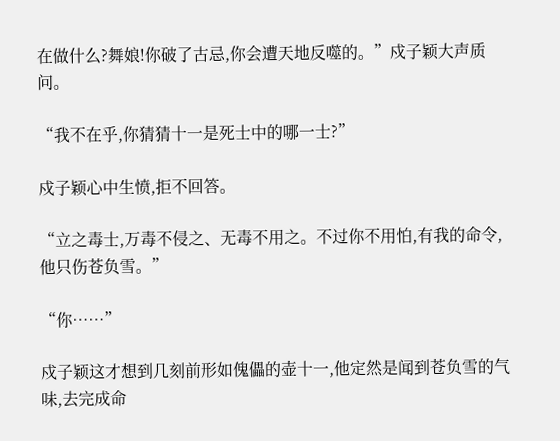在做什么?舞娘!你破了古忌,你会遭天地反噬的。”戍子颖大声质问。

“我不在乎,你猜猜十一是死士中的哪一士?”

戍子颖心中生愤,拒不回答。

“立之毒士,万毒不侵之、无毒不用之。不过你不用怕,有我的命令,他只伤苍负雪。”

“你……”

戍子颖这才想到几刻前形如傀儡的壶十一,他定然是闻到苍负雪的气味,去完成命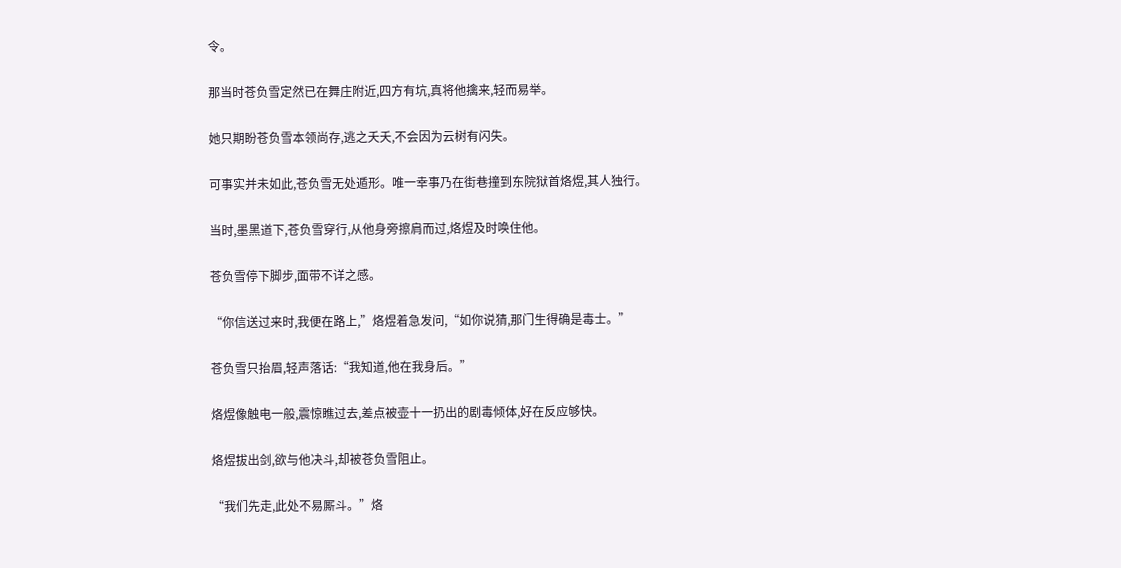令。

那当时苍负雪定然已在舞庄附近,四方有坑,真将他擒来,轻而易举。

她只期盼苍负雪本领尚存,逃之夭夭,不会因为云树有闪失。

可事实并未如此,苍负雪无处遁形。唯一幸事乃在街巷撞到东院狱首烙煜,其人独行。

当时,墨黑道下,苍负雪穿行,从他身旁擦肩而过,烙煜及时唤住他。

苍负雪停下脚步,面带不详之感。

“你信送过来时,我便在路上,”烙煜着急发问,“如你说猜,那门生得确是毒士。”

苍负雪只抬眉,轻声落话:“我知道,他在我身后。”

烙煜像触电一般,震惊瞧过去,差点被壶十一扔出的剧毒倾体,好在反应够快。

烙煜拔出剑,欲与他决斗,却被苍负雪阻止。

“我们先走,此处不易厮斗。”烙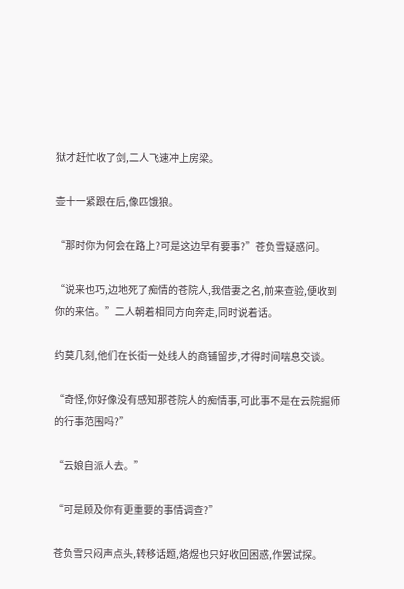狱才赶忙收了剑,二人飞速冲上房梁。

壶十一紧跟在后,像匹饿狼。

“那时你为何会在路上?可是这边早有要事?”苍负雪疑惑问。

“说来也巧,边地死了痴情的苍院人,我借妻之名,前来查验,便收到你的来信。”二人朝着相同方向奔走,同时说着话。

约莫几刻,他们在长街一处线人的商铺留步,才得时间喘息交谈。

“奇怪,你好像没有感知那苍院人的痴情事,可此事不是在云院掘师的行事范围吗?”

“云娘自派人去。”

“可是顾及你有更重要的事情调查?”

苍负雪只闷声点头,转移话题,烙煜也只好收回困惑,作罢试探。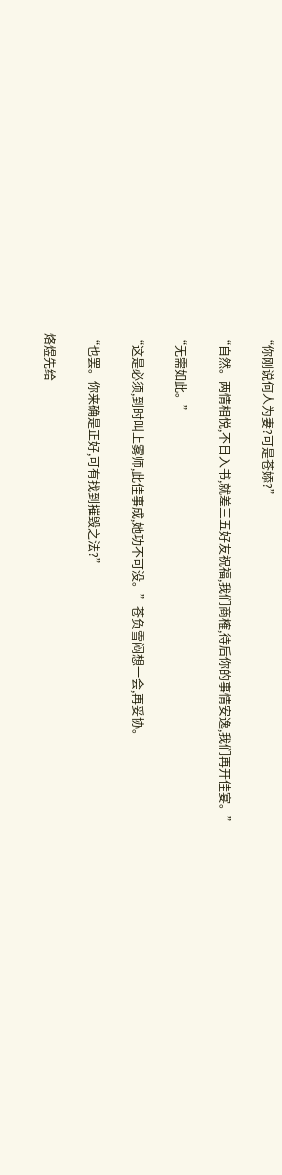“你刚说何人为妻?可是苍婖?”

“自然。两情相悦,不日入书,就差三五好友祝福,我们商榷,待后你的事情安逸,我们再开佳宴。”

“无需如此。”

“这是必须,到时叫上雾师,此佳事成,她功不可没。”苍负雪闷想一会,再妥协。

“也罢。你来确是正好,可有找到摧毁之法?”

烙煜先给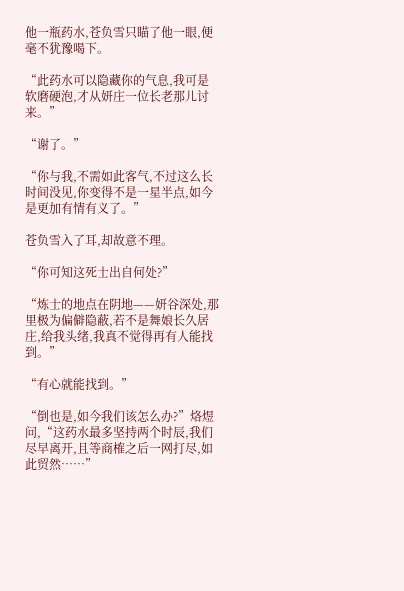他一瓶药水,苍负雪只瞄了他一眼,便毫不犹豫喝下。

“此药水可以隐藏你的气息,我可是软磨硬泡,才从妍庄一位长老那儿讨来。”

“谢了。”

“你与我,不需如此客气,不过这么长时间没见,你变得不是一星半点,如今是更加有情有义了。”

苍负雪入了耳,却故意不理。

“你可知这死士出自何处?”

“炼士的地点在阴地——妍谷深处,那里极为偏僻隐蔽,若不是舞娘长久居庄,给我头绪,我真不觉得再有人能找到。”

“有心就能找到。”

“倒也是,如今我们该怎么办?”烙煜问,“这药水最多坚持两个时辰,我们尽早离开,且等商榷之后一网打尽,如此贸然……”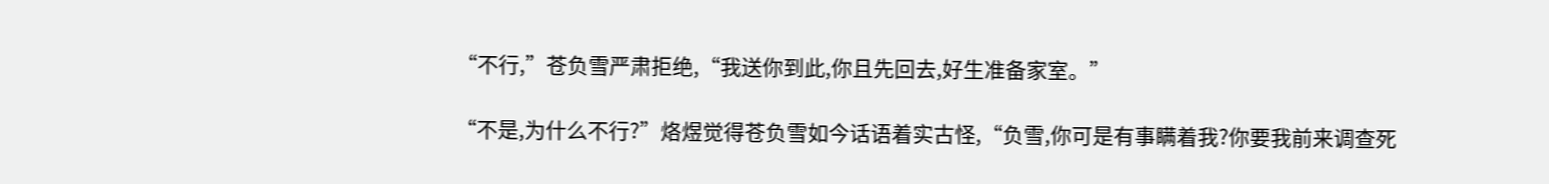“不行,”苍负雪严肃拒绝,“我送你到此,你且先回去,好生准备家室。”

“不是,为什么不行?”烙煜觉得苍负雪如今话语着实古怪,“负雪,你可是有事瞒着我?你要我前来调查死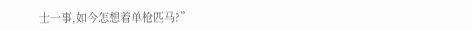士一事,如今怎想着单枪匹马?”